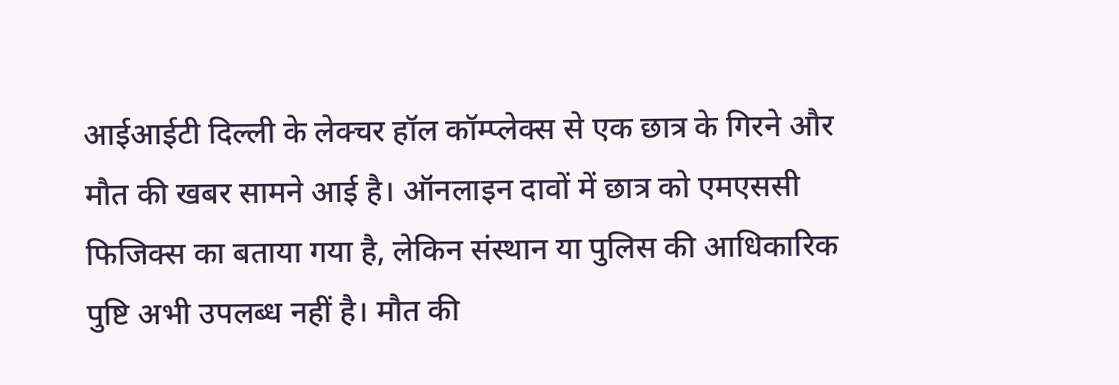आईआईटी दिल्ली के लेक्चर हॉल कॉम्प्लेक्स से एक छात्र के गिरने और मौत की खबर सामने आई है। ऑनलाइन दावों में छात्र को एमएससी फिजिक्स का बताया गया है, लेकिन संस्थान या पुलिस की आधिकारिक पुष्टि अभी उपलब्ध नहीं है। मौत की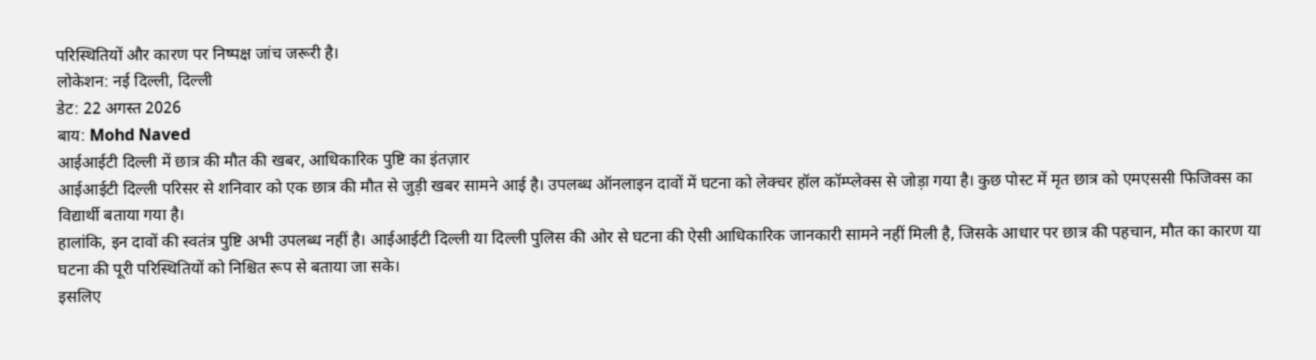परिस्थितियों और कारण पर निष्पक्ष जांच जरूरी है।
लोकेशन: नई दिल्ली, दिल्ली
डेट: 22 अगस्त 2026
बाय: Mohd Naved
आईआईटी दिल्ली में छात्र की मौत की खबर, आधिकारिक पुष्टि का इंतज़ार
आईआईटी दिल्ली परिसर से शनिवार को एक छात्र की मौत से जुड़ी खबर सामने आई है। उपलब्ध ऑनलाइन दावों में घटना को लेक्चर हॉल कॉम्प्लेक्स से जोड़ा गया है। कुछ पोस्ट में मृत छात्र को एमएससी फिजिक्स का विद्यार्थी बताया गया है।
हालांकि, इन दावों की स्वतंत्र पुष्टि अभी उपलब्ध नहीं है। आईआईटी दिल्ली या दिल्ली पुलिस की ओर से घटना की ऐसी आधिकारिक जानकारी सामने नहीं मिली है, जिसके आधार पर छात्र की पहचान, मौत का कारण या घटना की पूरी परिस्थितियों को निश्चित रूप से बताया जा सके।
इसलिए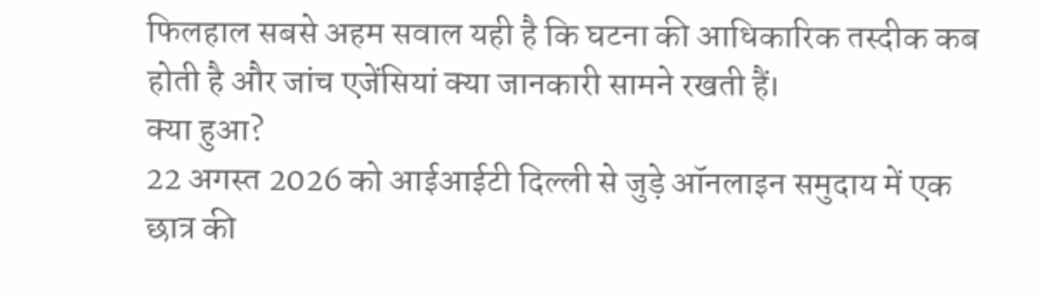फिलहाल सबसे अहम सवाल यही है कि घटना की आधिकारिक तस्दीक कब होती है और जांच एजेंसियां क्या जानकारी सामने रखती हैं।
क्या हुआ?
22 अगस्त 2026 को आईआईटी दिल्ली से जुड़े ऑनलाइन समुदाय में एक छात्र की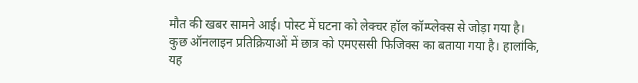मौत की खबर सामने आई। पोस्ट में घटना को लेक्चर हॉल कॉम्प्लेक्स से जोड़ा गया है।
कुछ ऑनलाइन प्रतिक्रियाओं में छात्र को एमएससी फिजिक्स का बताया गया है। हालांकि, यह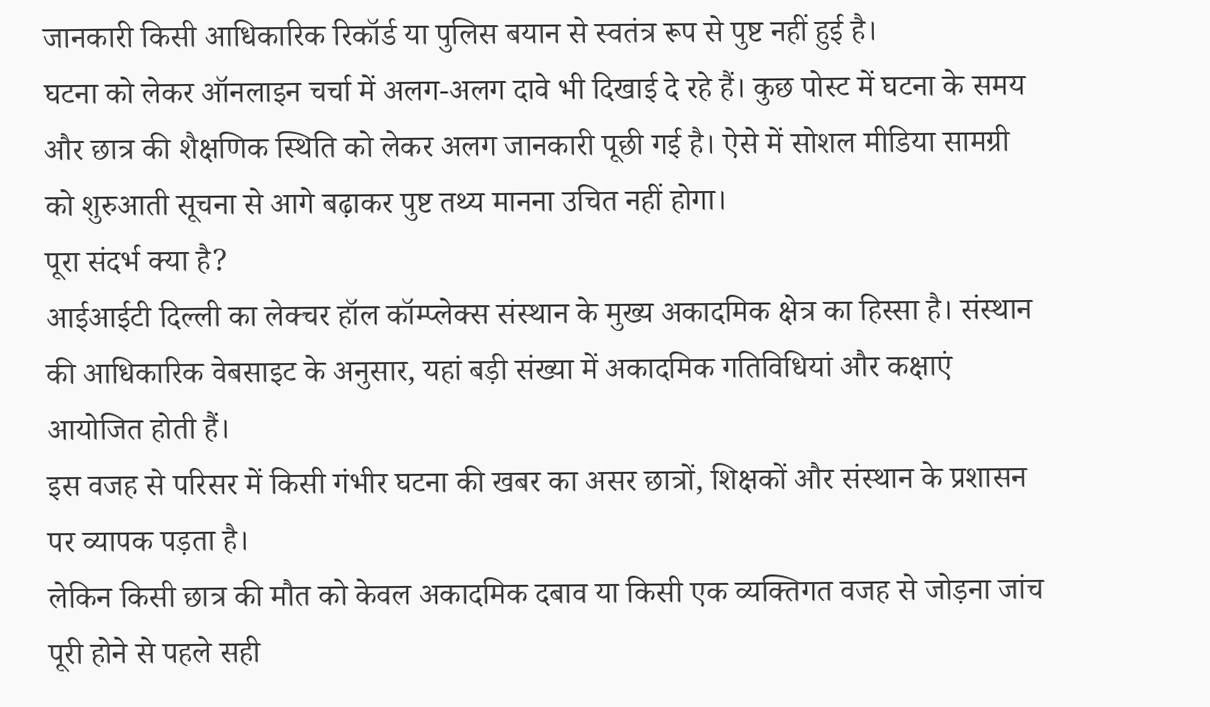जानकारी किसी आधिकारिक रिकॉर्ड या पुलिस बयान से स्वतंत्र रूप से पुष्ट नहीं हुई है।
घटना को लेकर ऑनलाइन चर्चा में अलग-अलग दावे भी दिखाई दे रहे हैं। कुछ पोस्ट में घटना के समय और छात्र की शैक्षणिक स्थिति को लेकर अलग जानकारी पूछी गई है। ऐसे में सोशल मीडिया सामग्री को शुरुआती सूचना से आगे बढ़ाकर पुष्ट तथ्य मानना उचित नहीं होगा।
पूरा संदर्भ क्या है?
आईआईटी दिल्ली का लेक्चर हॉल कॉम्प्लेक्स संस्थान के मुख्य अकादमिक क्षेत्र का हिस्सा है। संस्थान की आधिकारिक वेबसाइट के अनुसार, यहां बड़ी संख्या में अकादमिक गतिविधियां और कक्षाएं आयोजित होती हैं।
इस वजह से परिसर में किसी गंभीर घटना की खबर का असर छात्रों, शिक्षकों और संस्थान के प्रशासन पर व्यापक पड़ता है।
लेकिन किसी छात्र की मौत को केवल अकादमिक दबाव या किसी एक व्यक्तिगत वजह से जोड़ना जांच पूरी होने से पहले सही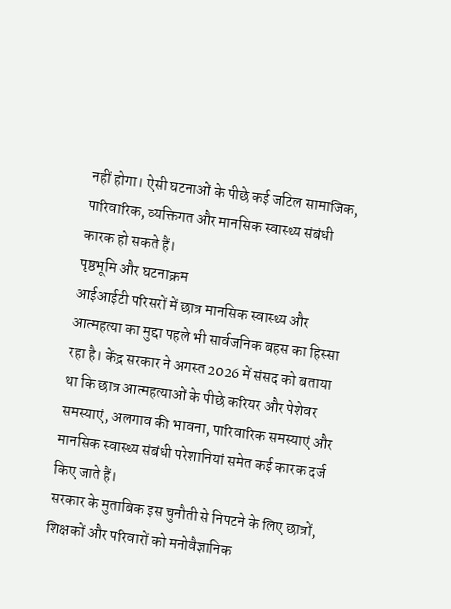नहीं होगा। ऐसी घटनाओं के पीछे कई जटिल सामाजिक, पारिवारिक, व्यक्तिगत और मानसिक स्वास्थ्य संबंधी कारक हो सकते हैं।
पृष्ठभूमि और घटनाक्रम
आईआईटी परिसरों में छात्र मानसिक स्वास्थ्य और आत्महत्या का मुद्दा पहले भी सार्वजनिक बहस का हिस्सा रहा है। केंद्र सरकार ने अगस्त 2026 में संसद को बताया था कि छात्र आत्महत्याओं के पीछे करियर और पेशेवर समस्याएं, अलगाव की भावना, पारिवारिक समस्याएं और मानसिक स्वास्थ्य संबंधी परेशानियां समेत कई कारक दर्ज किए जाते हैं।
सरकार के मुताबिक इस चुनौती से निपटने के लिए छात्रों, शिक्षकों और परिवारों को मनोवैज्ञानिक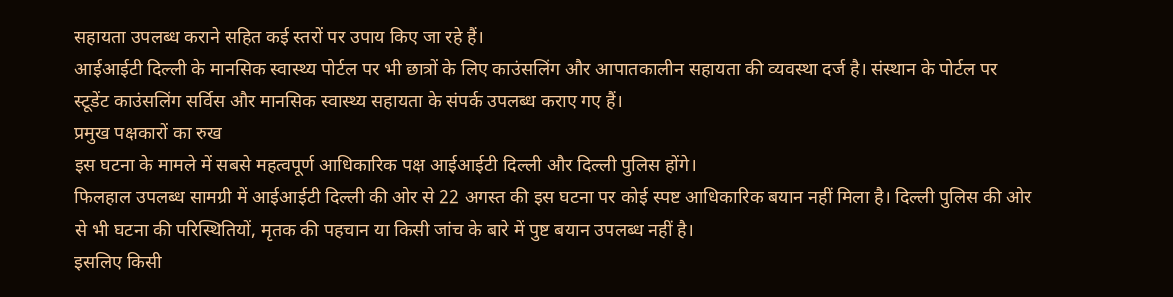सहायता उपलब्ध कराने सहित कई स्तरों पर उपाय किए जा रहे हैं।
आईआईटी दिल्ली के मानसिक स्वास्थ्य पोर्टल पर भी छात्रों के लिए काउंसलिंग और आपातकालीन सहायता की व्यवस्था दर्ज है। संस्थान के पोर्टल पर स्टूडेंट काउंसलिंग सर्विस और मानसिक स्वास्थ्य सहायता के संपर्क उपलब्ध कराए गए हैं।
प्रमुख पक्षकारों का रुख
इस घटना के मामले में सबसे महत्वपूर्ण आधिकारिक पक्ष आईआईटी दिल्ली और दिल्ली पुलिस होंगे।
फिलहाल उपलब्ध सामग्री में आईआईटी दिल्ली की ओर से 22 अगस्त की इस घटना पर कोई स्पष्ट आधिकारिक बयान नहीं मिला है। दिल्ली पुलिस की ओर से भी घटना की परिस्थितियों, मृतक की पहचान या किसी जांच के बारे में पुष्ट बयान उपलब्ध नहीं है।
इसलिए किसी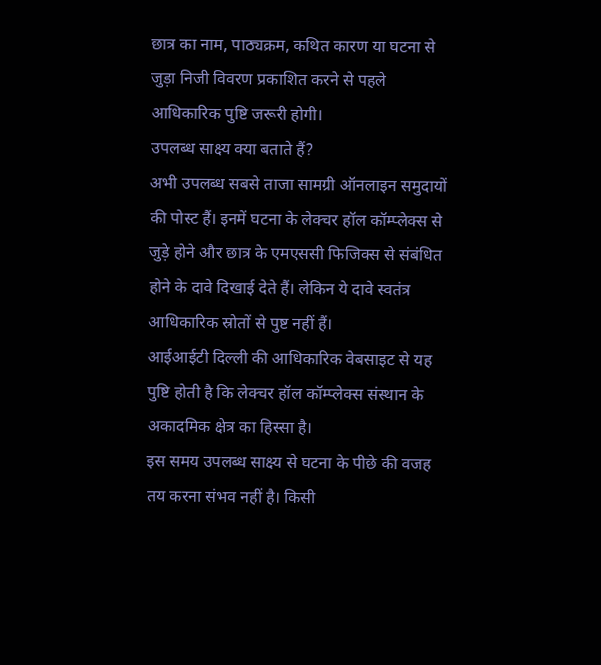छात्र का नाम, पाठ्यक्रम, कथित कारण या घटना से जुड़ा निजी विवरण प्रकाशित करने से पहले आधिकारिक पुष्टि जरूरी होगी।
उपलब्ध साक्ष्य क्या बताते हैं?
अभी उपलब्ध सबसे ताजा सामग्री ऑनलाइन समुदायों की पोस्ट हैं। इनमें घटना के लेक्चर हॉल कॉम्प्लेक्स से जुड़े होने और छात्र के एमएससी फिजिक्स से संबंधित होने के दावे दिखाई देते हैं। लेकिन ये दावे स्वतंत्र आधिकारिक स्रोतों से पुष्ट नहीं हैं।
आईआईटी दिल्ली की आधिकारिक वेबसाइट से यह पुष्टि होती है कि लेक्चर हॉल कॉम्प्लेक्स संस्थान के अकादमिक क्षेत्र का हिस्सा है।
इस समय उपलब्ध साक्ष्य से घटना के पीछे की वजह तय करना संभव नहीं है। किसी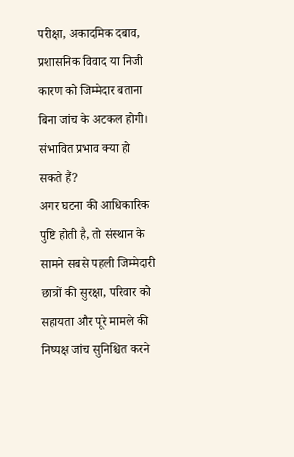परीक्षा, अकादमिक दबाव, प्रशासनिक विवाद या निजी कारण को जिम्मेदार बताना बिना जांच के अटकल होगी।
संभावित प्रभाव क्या हो सकते हैं?
अगर घटना की आधिकारिक पुष्टि होती है, तो संस्थान के सामने सबसे पहली जिम्मेदारी छात्रों की सुरक्षा, परिवार को सहायता और पूरे मामले की निष्पक्ष जांच सुनिश्चित करने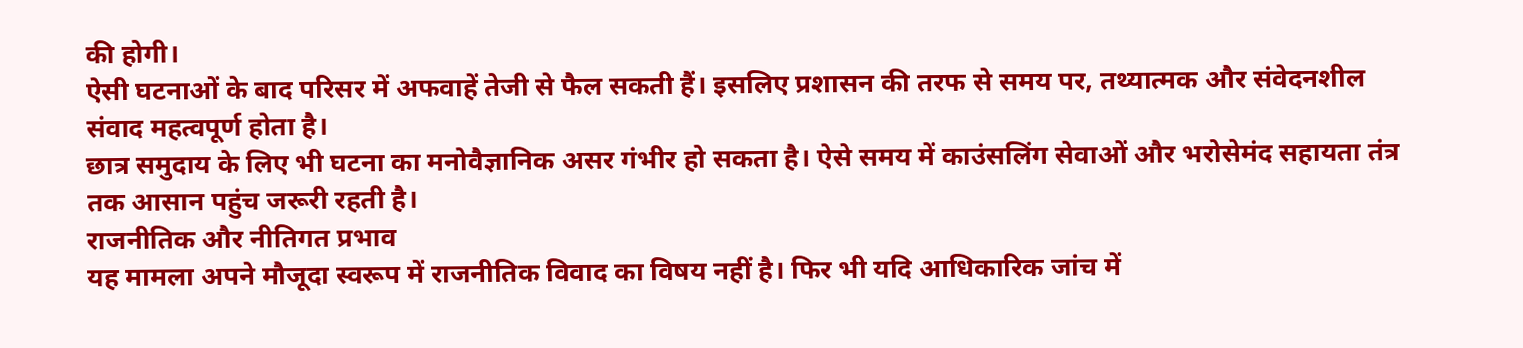की होगी।
ऐसी घटनाओं के बाद परिसर में अफवाहें तेजी से फैल सकती हैं। इसलिए प्रशासन की तरफ से समय पर, तथ्यात्मक और संवेदनशील संवाद महत्वपूर्ण होता है।
छात्र समुदाय के लिए भी घटना का मनोवैज्ञानिक असर गंभीर हो सकता है। ऐसे समय में काउंसलिंग सेवाओं और भरोसेमंद सहायता तंत्र तक आसान पहुंच जरूरी रहती है।
राजनीतिक और नीतिगत प्रभाव
यह मामला अपने मौजूदा स्वरूप में राजनीतिक विवाद का विषय नहीं है। फिर भी यदि आधिकारिक जांच में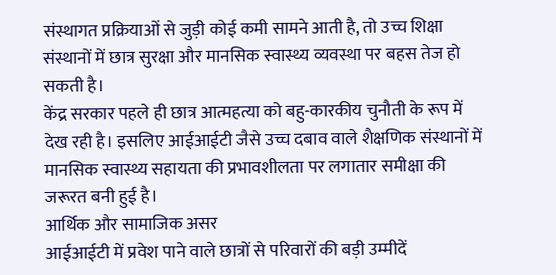संस्थागत प्रक्रियाओं से जुड़ी कोई कमी सामने आती है, तो उच्च शिक्षा संस्थानों में छात्र सुरक्षा और मानसिक स्वास्थ्य व्यवस्था पर बहस तेज हो सकती है।
केंद्र सरकार पहले ही छात्र आत्महत्या को बहु-कारकीय चुनौती के रूप में देख रही है। इसलिए आईआईटी जैसे उच्च दबाव वाले शैक्षणिक संस्थानों में मानसिक स्वास्थ्य सहायता की प्रभावशीलता पर लगातार समीक्षा की जरूरत बनी हुई है।
आर्थिक और सामाजिक असर
आईआईटी में प्रवेश पाने वाले छात्रों से परिवारों की बड़ी उम्मीदें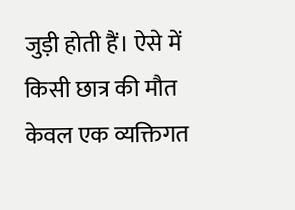जुड़ी होती हैं। ऐसे में किसी छात्र की मौत केवल एक व्यक्तिगत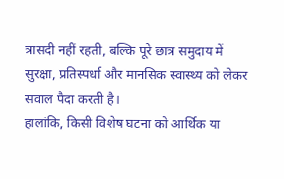त्रासदी नहीं रहती, बल्कि पूरे छात्र समुदाय में सुरक्षा, प्रतिस्पर्धा और मानसिक स्वास्थ्य को लेकर सवाल पैदा करती है।
हालांकि, किसी विशेष घटना को आर्थिक या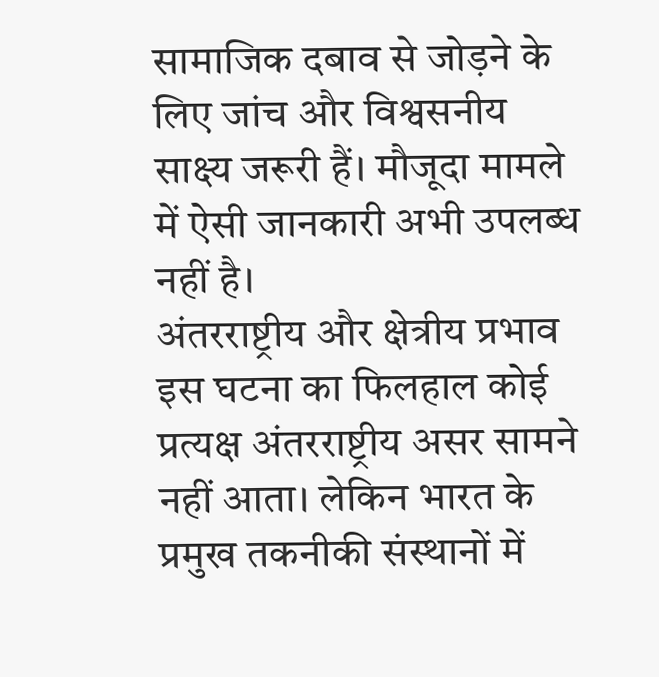सामाजिक दबाव से जोड़ने के लिए जांच और विश्वसनीय साक्ष्य जरूरी हैं। मौजूदा मामले में ऐसी जानकारी अभी उपलब्ध नहीं है।
अंतरराष्ट्रीय और क्षेत्रीय प्रभाव
इस घटना का फिलहाल कोई प्रत्यक्ष अंतरराष्ट्रीय असर सामने नहीं आता। लेकिन भारत के प्रमुख तकनीकी संस्थानों में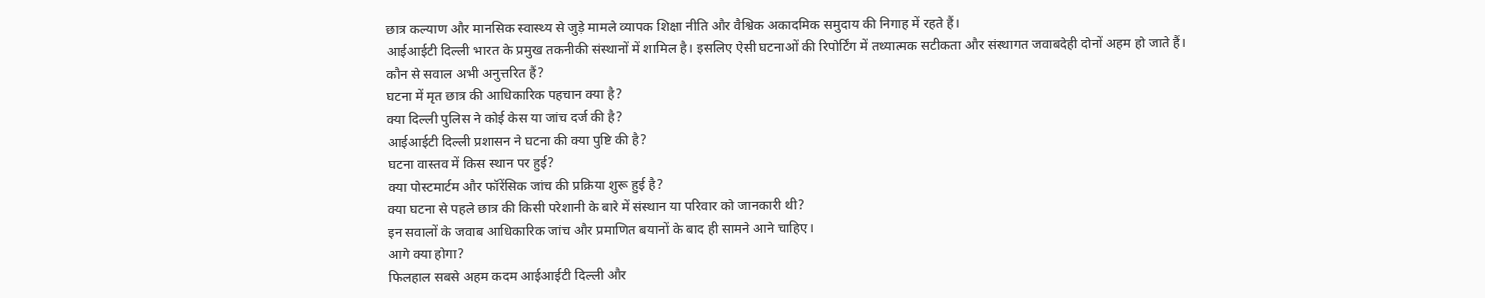छात्र कल्याण और मानसिक स्वास्थ्य से जुड़े मामले व्यापक शिक्षा नीति और वैश्विक अकादमिक समुदाय की निगाह में रहते हैं।
आईआईटी दिल्ली भारत के प्रमुख तकनीकी संस्थानों में शामिल है। इसलिए ऐसी घटनाओं की रिपोर्टिंग में तथ्यात्मक सटीकता और संस्थागत जवाबदेही दोनों अहम हो जाते हैं।
कौन से सवाल अभी अनुत्तरित हैं?
घटना में मृत छात्र की आधिकारिक पहचान क्या है?
क्या दिल्ली पुलिस ने कोई केस या जांच दर्ज की है?
आईआईटी दिल्ली प्रशासन ने घटना की क्या पुष्टि की है?
घटना वास्तव में किस स्थान पर हुई?
क्या पोस्टमार्टम और फॉरेंसिक जांच की प्रक्रिया शुरू हुई है?
क्या घटना से पहले छात्र की किसी परेशानी के बारे में संस्थान या परिवार को जानकारी थी?
इन सवालों के जवाब आधिकारिक जांच और प्रमाणित बयानों के बाद ही सामने आने चाहिए।
आगे क्या होगा?
फिलहाल सबसे अहम कदम आईआईटी दिल्ली और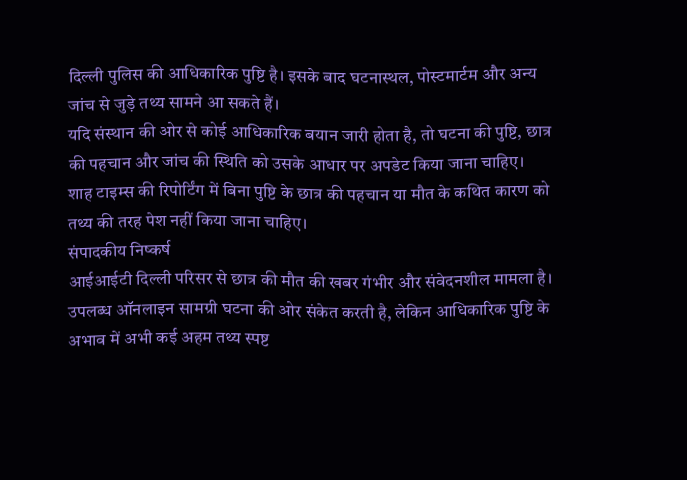दिल्ली पुलिस की आधिकारिक पुष्टि है। इसके बाद घटनास्थल, पोस्टमार्टम और अन्य जांच से जुड़े तथ्य सामने आ सकते हैं।
यदि संस्थान की ओर से कोई आधिकारिक बयान जारी होता है, तो घटना की पुष्टि, छात्र की पहचान और जांच की स्थिति को उसके आधार पर अपडेट किया जाना चाहिए।
शाह टाइम्स की रिपोर्टिंग में बिना पुष्टि के छात्र की पहचान या मौत के कथित कारण को तथ्य की तरह पेश नहीं किया जाना चाहिए।
संपादकीय निष्कर्ष
आईआईटी दिल्ली परिसर से छात्र की मौत की खबर गंभीर और संवेदनशील मामला है। उपलब्ध ऑनलाइन सामग्री घटना की ओर संकेत करती है, लेकिन आधिकारिक पुष्टि के अभाव में अभी कई अहम तथ्य स्पष्ट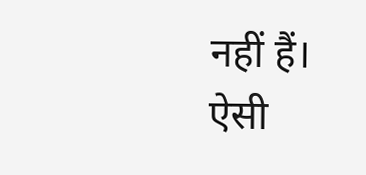नहीं हैं।
ऐसी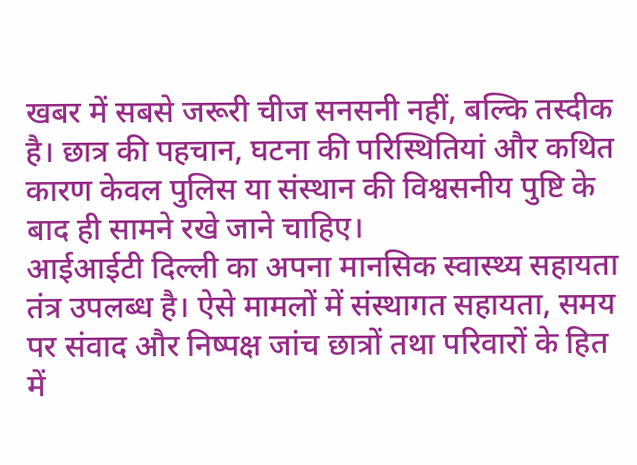खबर में सबसे जरूरी चीज सनसनी नहीं, बल्कि तस्दीक है। छात्र की पहचान, घटना की परिस्थितियां और कथित कारण केवल पुलिस या संस्थान की विश्वसनीय पुष्टि के बाद ही सामने रखे जाने चाहिए।
आईआईटी दिल्ली का अपना मानसिक स्वास्थ्य सहायता तंत्र उपलब्ध है। ऐसे मामलों में संस्थागत सहायता, समय पर संवाद और निष्पक्ष जांच छात्रों तथा परिवारों के हित में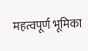महत्वपूर्ण भूमिका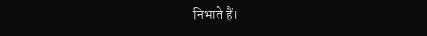निभाते हैं।